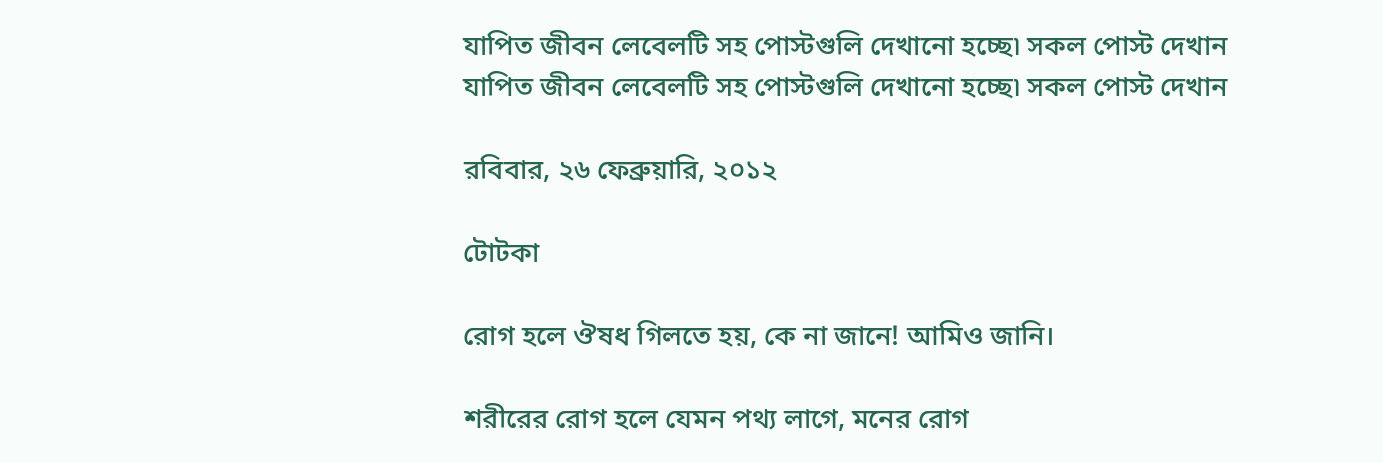যাপিত জীবন লেবেলটি সহ পোস্টগুলি দেখানো হচ্ছে৷ সকল পোস্ট দেখান
যাপিত জীবন লেবেলটি সহ পোস্টগুলি দেখানো হচ্ছে৷ সকল পোস্ট দেখান

রবিবার, ২৬ ফেব্রুয়ারি, ২০১২

টোটকা

রোগ হলে ঔষধ গিলতে হয়, কে না জানে! আমিও জানি।

শরীরের রোগ হলে যেমন পথ্য লাগে, মনের রোগ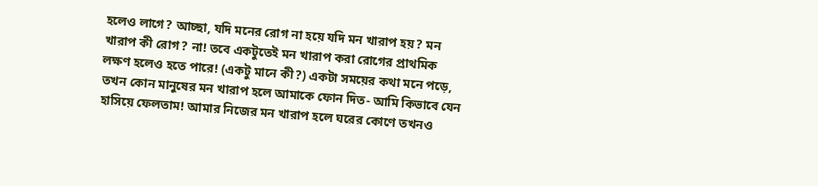হলেও লাগে? আচ্ছা, যদি মনের রোগ না হয়ে যদি মন খারাপ হয়? মন খারাপ কী রোগ? না! তবে একটুতেই মন খারাপ করা রোগের প্রাথমিক লক্ষণ হলেও হতে পারে! (একটু মানে কী?) একটা সময়ের কথা মনে পড়ে, তখন কোন মানুষের মন খারাপ হলে আমাকে ফোন দিত- আমি কিভাবে যেন হাসিয়ে ফেলতাম! আমার নিজের মন খারাপ হলে ঘরের কোণে তখনও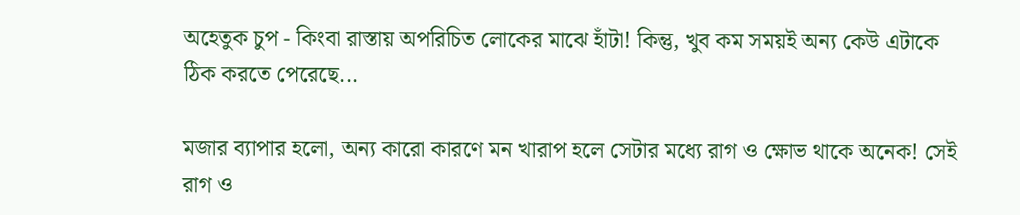অহেতুক চুপ - কিংবা রাস্তায় অপরিচিত লোকের মাঝে হাঁটা! কিন্তু, খুব কম সময়ই অন্য কেউ এটাকে ঠিক করতে পেরেছে...

মজার ব্যাপার হলো, অন্য কারো কারণে মন খারাপ হলে সেটার মধ্যে রাগ ও ক্ষোভ থাকে অনেক! সেই রাগ ও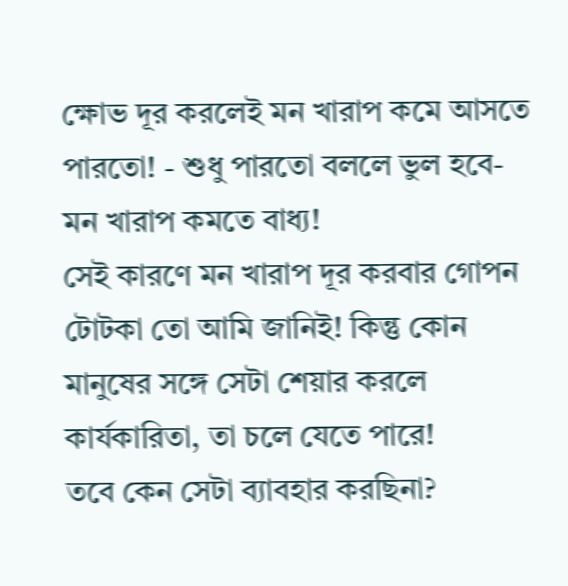ক্ষোভ দূর করলেই মন খারাপ কমে আসতে পারতো! - শুধু পারতো বললে ভুল হবে- মন খারাপ কমতে বাধ্য!
সেই কারণে মন খারাপ দূর করবার গোপন টোটকা তো আমি জানিই! কিন্তু কোন মানুষের সঙ্গে সেটা শেয়ার করলে কার্যকারিতা, তা চলে যেতে পারে!
তবে কেন সেটা ব্যাবহার করছিনা?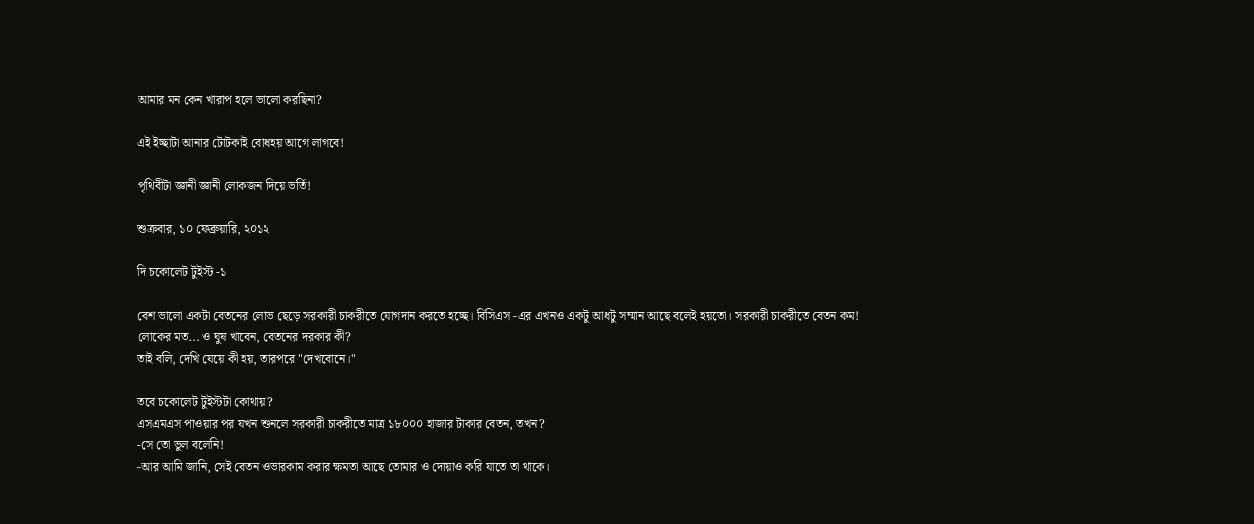আমার মন কেন খারাপ হলে ভালো করছিনা?

এই ইচ্ছাটা আনার টোটকাই বোধহয় আগে লাগবে!

পৃথিবীটা জ্ঞানী জ্ঞানী লোকজন দিয়ে ভর্তি!

শুক্রবার, ১০ ফেব্রুয়ারি, ২০১২

দি চকোলেট টুইস্ট -১

বেশ ভালো একটা বেতনের লোভ ছেড়ে সরকারী চাকরীতে যোগদান করতে হচ্ছে। বিসিএস -এর এখনও একটু আধটু সম্মান আছে বলেই হয়তো। সরকারী চাকরীতে বেতন কম!
লোকের মত... ও ঘুষ খাবেন, বেতনের দরকার কী?
তাই বলি, দেখি যেয়ে কী হয়, তারপরে "দেখবোনে।"

তবে চকোলেট টুইস্টটা কোথায়?
এসএমএস পাওয়ার পর যখন শুনলে সরকারী চাকরীতে মাত্র ১৮০০০ হাজার টাকার বেতন, তখন?
-সে তো ভুল বলেনি!
-আর আমি জানি, সেই বেতন ওভারকাম করার ক্ষমতা আছে তোমার ও দোয়াও করি যাতে তা থাকে।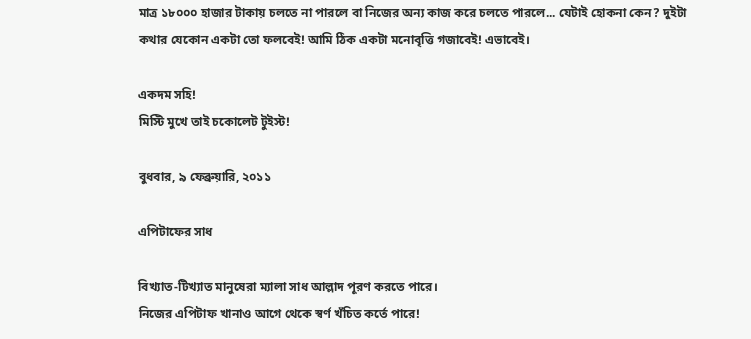মাত্র ১৮০০০ হাজার টাকায় চলতে না পারলে বা নিজের অন্য কাজ করে চলতে পারলে... যেটাই হোকনা কেন? দুইটা কথার যেকোন একটা তো ফলবেই! আমি ঠিক একটা মনোবৃত্তি গজাবেই! এভাবেই।

একদম সহি!
মিস্টি মুখে তাই চকোলেট টুইস্ট!

বুধবার, ৯ ফেব্রুয়ারি, ২০১১

এপিটাফের সাধ

বিখ্যাত-টিখ্যাত মানুষেরা ম্যালা সাধ আল্লাদ পূরণ করতে পারে।
নিজের এপিটাফ খানাও আগে থেকে স্বর্ণ খঁচিত কর্তে পারে!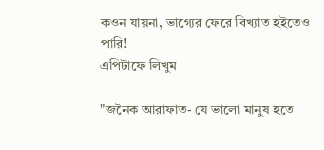কওন যায়না, ভাগ্যের ফেরে বিখ্যাত হইতেও পারি!
এপিটাফে লিখুম

"জনৈক আরাফাত- যে ভালো মানুষ হতে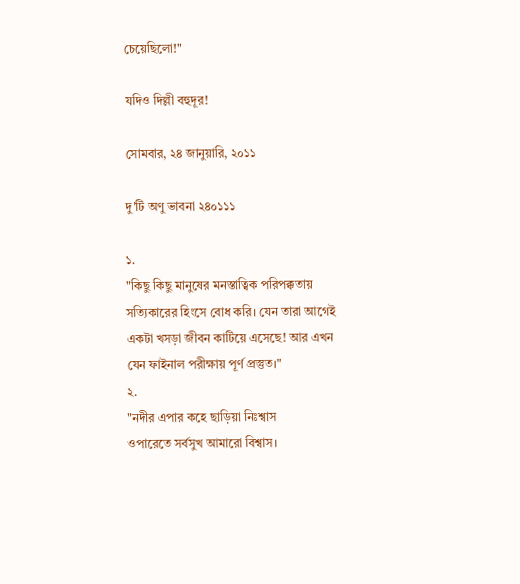চেয়েছিলো!"

যদিও দিল্লী বহুদূর!

সোমবার, ২৪ জানুয়ারি, ২০১১

দু'টি অণু ভাবনা ২৪০১১১

১.
"কিছু কিছু মানুষের মনস্তাত্বিক পরিপক্কতায় সত্যিকারের হিংসে বোধ করি। যেন তারা আগেই একটা খসড়া জীবন কাটিয়ে এসেছে! আর এখন যেন ফাইনাল পরীক্ষায় পূর্ণ প্রস্তুত।"
২.
"নদীর এপার কহে ছাড়িয়া নিঃশ্বাস
ওপারেতে সর্বসুখ আমারো বিশ্বাস।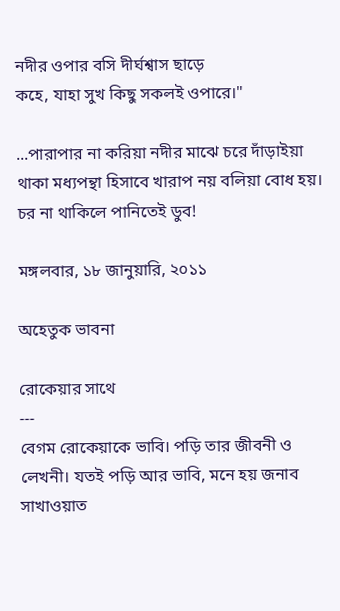নদীর ওপার বসি দীর্ঘশ্বাস ছাড়ে
কহে, যাহা সুখ কিছু সকলই ওপারে।"

...পারাপার না করিয়া নদীর মাঝে চরে দাঁড়াইয়া থাকা মধ্যপন্থা হিসাবে খারাপ নয় বলিয়া বোধ হয়। চর না থাকিলে পানিতেই ডুব!

মঙ্গলবার, ১৮ জানুয়ারি, ২০১১

অহেতুক ভাবনা

রোকেয়ার সাথে
---
বেগম রোকেয়াকে ভাবি। পড়ি তার জীবনী ও লেখনী। যতই পড়ি আর ভাবি, মনে হয় জনাব সাখাওয়াত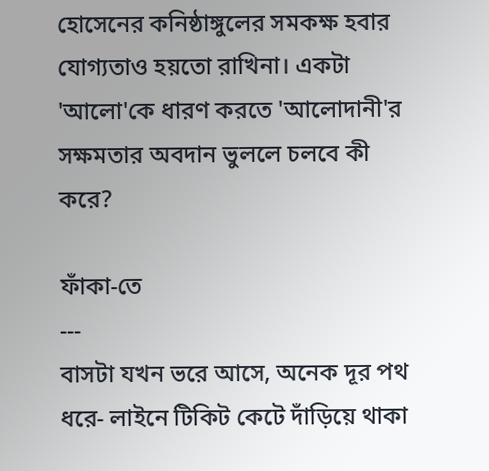হোসেনের কনিষ্ঠাঙ্গুলের সমকক্ষ হবার যোগ্যতাও হয়তো রাখিনা। একটা 'আলো'কে ধারণ করতে 'আলোদানী'র সক্ষমতার অবদান ভুললে চলবে কী করে?

ফাঁকা-তে
---
বাসটা যখন ভরে আসে, অনেক দূর পথ ধরে- লাইনে টিকিট কেটে দাঁড়িয়ে থাকা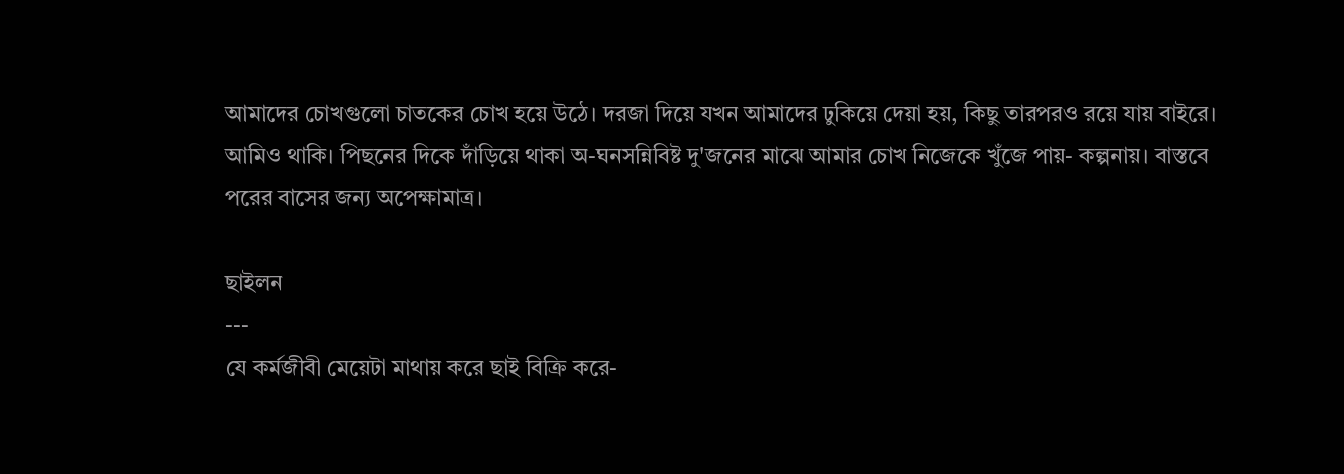আমাদের চোখগুলো চাতকের চোখ হয়ে উঠে। দরজা দিয়ে যখন আমাদের ঢুকিয়ে দেয়া হয়, কিছু তারপরও রয়ে যায় বাইরে। আমিও থাকি। পিছনের দিকে দাঁড়িয়ে থাকা অ-ঘনসন্নিবিষ্ট দু'জনের মাঝে আমার চোখ নিজেকে খুঁজে পায়- কল্পনায়। বাস্তবে পরের বাসের জন্য অপেক্ষামাত্র।

ছাইলন
---
যে কর্মজীবী মেয়েটা মাথায় করে ছাই বিক্রি করে-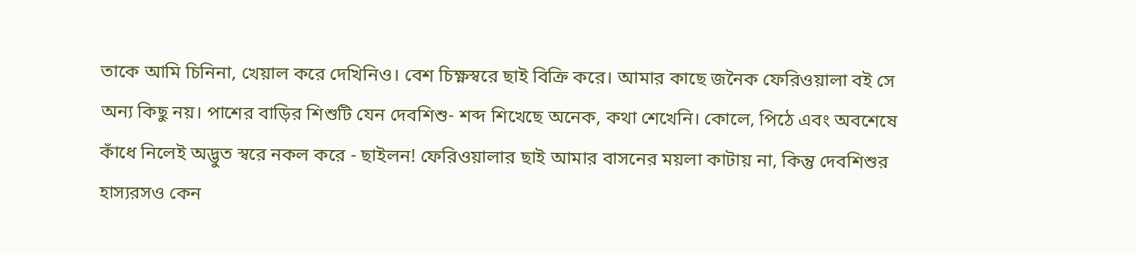তাকে আমি চিনিনা, খেয়াল করে দেখিনিও। বেশ চিক্ষ্ণস্বরে ছাই বিক্রি করে। আমার কাছে জনৈক ফেরিওয়ালা বই সে অন্য কিছু নয়। পাশের বাড়ির শিশুটি যেন দেবশিশু- শব্দ শিখেছে অনেক, কথা শেখেনি। কোলে, পিঠে এবং অবশেষে কাঁধে নিলেই অদ্ভুত স্বরে নকল করে - ছাইলন! ফেরিওয়ালার ছাই আমার বাসনের ময়লা কাটায় না, কিন্তু দেবশিশুর হাস্যরসও কেন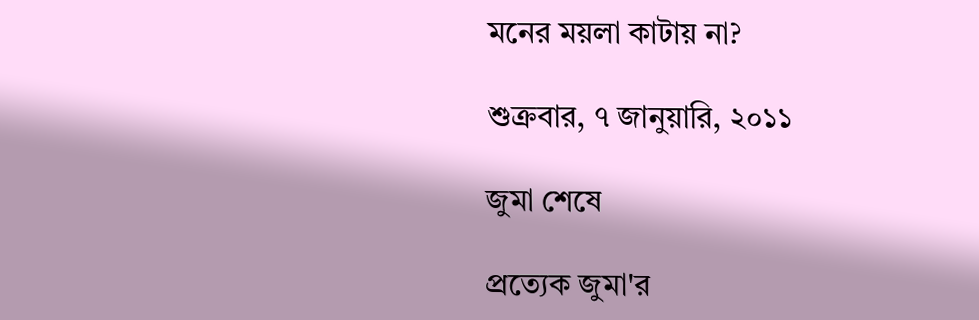মনের ময়লা কাটায় না?

শুক্রবার, ৭ জানুয়ারি, ২০১১

জুমা শেষে

প্রত্যেক জুমা'র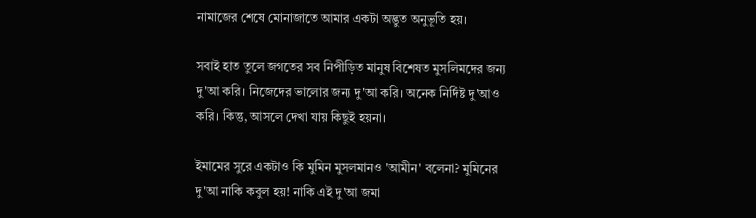নামাজের শেষে মোনাজাতে আমার একটা অদ্ভুত অনুভূতি হয়।

সবাই হাত তুলে জগতের সব নিপীড়িত মানুষ বিশেষত মুসলিমদের জন্য দু'আ করি। নিজেদের ভালোর জন্য দু'আ করি। অনেক নির্দিষ্ট দু'আও করি। কিন্তু, আসলে দেখা যায় কিছুই হয়না।

ইমামের সুরে একটাও কি মুমিন মুসলমানও 'আমীন' বলেনা? মুমিনের দু'আ নাকি কবুল হয়! নাকি এই দু'আ জমা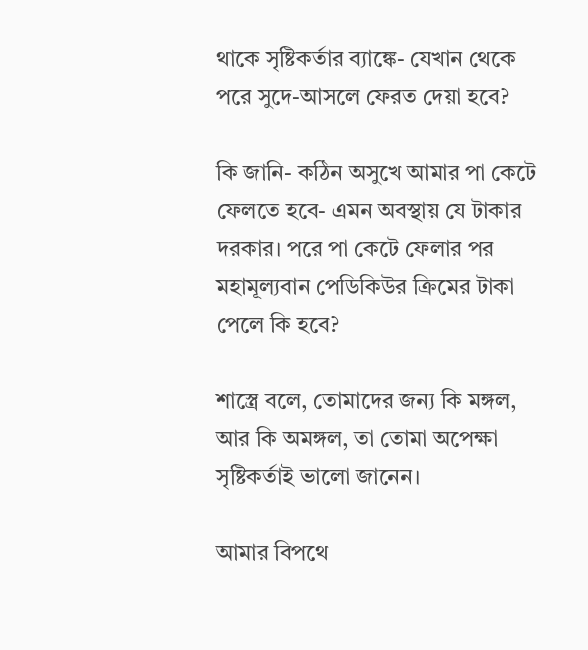থাকে সৃষ্টিকর্তার ব্যাঙ্কে- যেখান থেকে পরে সুদে-আসলে ফেরত দেয়া হবে?

কি জানি- কঠিন অসুখে আমার পা কেটে ফেলতে হবে- এমন অবস্থায় যে টাকার দরকার। পরে পা কেটে ফেলার পর মহামূল্যবান পেডিকিউর ক্রিমের টাকা পেলে কি হবে?

শাস্ত্রে বলে, তোমাদের জন্য কি মঙ্গল, আর কি অমঙ্গল, তা তোমা অপেক্ষা সৃষ্টিকর্তাই ভালো জানেন।

আমার বিপথে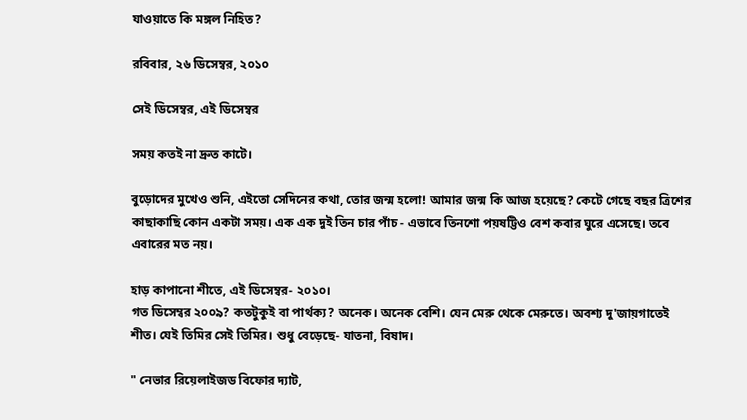যাওয়াতে কি মঙ্গল নিহিত?

রবিবার, ২৬ ডিসেম্বর, ২০১০

সেই ডিসেম্বর, এই ডিসেম্বর

সময় কতই না দ্রুত কাটে।

বুড়োদের মুখেও শুনি, এইতো সেদিনের কথা, তোর জন্ম হলো! আমার জন্ম কি আজ হয়েছে? কেটে গেছে বছর ত্রিশের কাছাকাছি কোন একটা সময়। এক এক দুই তিন চার পাঁচ - এভাবে তিনশো পয়ষট্টিও বেশ কবার ঘুরে এসেছে। তবে এবারের মত নয়।

হাড় কাপানো শীতে, এই ডিসেম্বর- ২০১০।
গত ডিসেম্বর ২০০৯? কতটুকুই বা পার্থক্য? অনেক। অনেক বেশি। যেন মেরু থেকে মেরুতে। অবশ্য দু'জায়গাতেই শীত। যেই তিমির সেই তিমির। শুধু বেড়েছে- যাতনা, বিষাদ।

" নেভার রিয়েলাইজড বিফোর দ্যাট,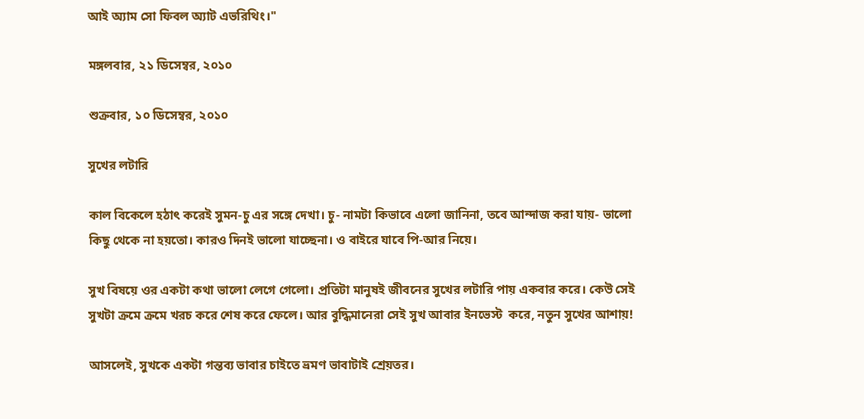আই অ্যাম সো ফিবল অ্যাট এভরিথিং।"

মঙ্গলবার, ২১ ডিসেম্বর, ২০১০

শুক্রবার, ১০ ডিসেম্বর, ২০১০

সুখের লটারি

কাল বিকেলে হঠাৎ করেই সুমন-চু এর সঙ্গে দেখা। চু- নামটা কিভাবে এলো জানিনা, তবে আন্দাজ করা যায়- ভালো কিছু থেকে না হয়তো। কারও দিনই ভালো যাচ্ছেনা। ও বাইরে যাবে পি-আর নিয়ে।

সুখ বিষয়ে ওর একটা কথা ভালো লেগে গেলো। প্রতিটা মানুষই জীবনের সুখের লটারি পায় একবার করে। কেউ সেই সুখটা ক্রমে ক্রমে খরচ করে শেষ করে ফেলে। আর বুদ্ধিমানেরা সেই সুখ আবার ইনভেস্ট  করে, নতুন সুখের আশায়!

আসলেই, সুখকে একটা গন্তব্য ভাবার চাইতে ভ্রমণ ভাবাটাই শ্রেয়তর।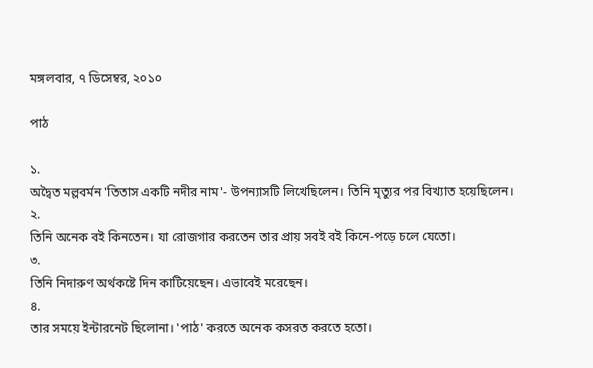মঙ্গলবার, ৭ ডিসেম্বর, ২০১০

পাঠ

১.
অদ্বৈত মল্লবর্মন 'তিতাস একটি নদীর নাম'- উপন্যাসটি লিখেছিলেন। তিনি মৃত্যুর পর বিখ্যাত হয়েছিলেন।
২.
তিনি অনেক বই কিনতেন। যা রোজগার করতেন তার প্রায় সবই বই কিনে-পড়ে চলে যেতো।
৩.
তিনি নিদারুণ অর্থকষ্টে দিন কাটিয়েছেন। এভাবেই মরেছেন।
৪.
তার সময়ে ইন্টারনেট ছিলোনা। 'পাঠ' করতে অনেক কসরত করতে হতো।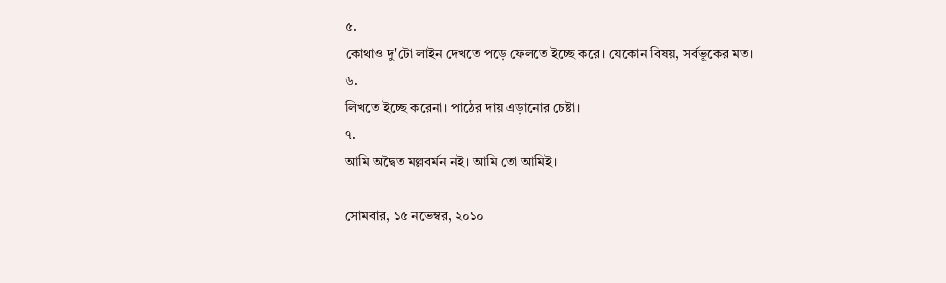৫.
কোথাও দু'টো লাইন দেখতে পড়ে ফেলতে ইচ্ছে করে। যেকোন বিষয়, সর্বভূকের মত।
৬.
লিখতে ইচ্ছে করেনা। পাঠের দায় এড়ানোর চেষ্টা।
৭.
আমি অদ্বৈত মল্লবর্মন নই। আমি তো আমিই।

সোমবার, ১৫ নভেম্বর, ২০১০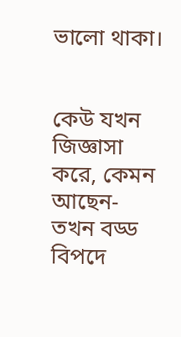ভালো থাকা।


কেউ যখন জিজ্ঞাসা করে, কেমন আছেন- তখন বড্ড বিপদে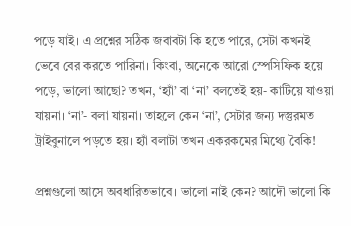পড়ে যাই। এ প্রশ্নের সঠিক জবাবটা কি হতে পারে, সেটা কখনই ভেবে বের করতে পারিনা। কিংবা, অনেকে আরো স্পেসিফিক হয়ে পড়ে, ভালো আছো? তখন, ‘হ্যাঁ’ বা ‘না’ বলতেই হয়- কাটিয়ে যাওয়া যায়না। ‘না’- বলা যায়না। তাহলে কেন ‘না’, সেটার জন্য দস্তুরমত ট্রাইবুনালে পড়তে হয়। হ্যাঁ বলাটা তখন একরকমের মিথ্যে বৈকি!

প্রশ্নগুলো আসে অবধারিতভাবে। ভালো নাই কেন? আদৌ ভালো কি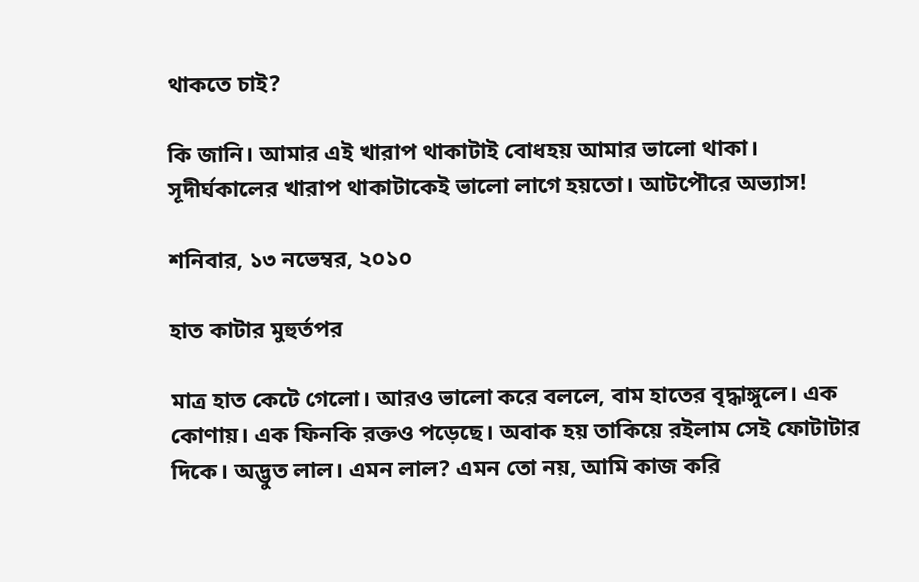থাকতে চাই?

কি জানি। আমার এই খারাপ থাকাটাই বোধহয় আমার ভালো থাকা।
সূদীর্ঘকালের খারাপ থাকাটাকেই ভালো লাগে হয়তো। আটপৌরে অভ্যাস!

শনিবার, ১৩ নভেম্বর, ২০১০

হাত কাটার মুহুর্তপর

মাত্র হাত কেটে গেলো। আরও ভালো করে বললে, বাম হাতের বৃদ্ধাঙ্গুলে। এক কোণায়। এক ফিনকি রক্তও পড়েছে। অবাক হয় তাকিয়ে রইলাম সেই ফোটাটার দিকে। অদ্ভুত লাল। এমন লাল? এমন তো নয়, আমি কাজ করি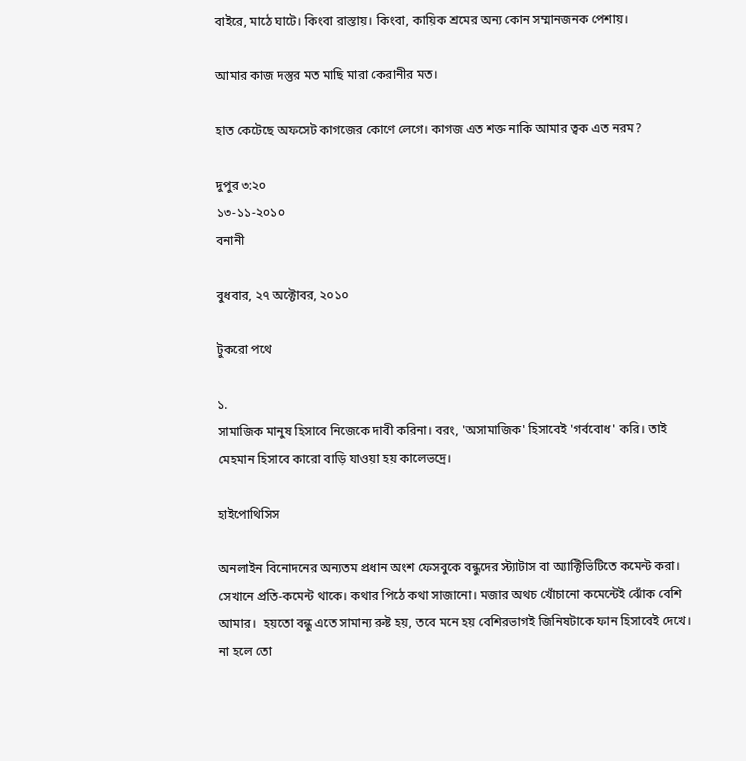বাইরে, মাঠে ঘাটে। কিংবা রাস্তায়। কিংবা, কায়িক শ্রমের অন্য কোন সম্মানজনক পেশায়।

আমার কাজ দস্তুর মত মাছি মারা কেরানীর মত।

হাত কেটেছে অফসেট কাগজের কোণে লেগে। কাগজ এত শক্ত নাকি আমার ত্বক এত নরম?

দুপুর ৩:২০
১৩-১১-২০১০
বনানী

বুধবার, ২৭ অক্টোবর, ২০১০

টুকরো পথে

১.
সামাজিক মানুষ হিসাবে নিজেকে দাবী করিনা। বরং, 'অসামাজিক' হিসাবেই 'গর্ববোধ' করি। তাই মেহমান হিসাবে কারো বাড়ি যাওয়া হয় কালেভদ্রে।

হাইপোথিসিস

অনলাইন বিনোদনের অন্যতম প্রধান অংশ ফেসবুকে বন্ধুদের স্ট্যাটাস বা অ্যাক্টিভিটিতে কমেন্ট করা। সেখানে প্রতি-কমেন্ট থাকে। কথার পিঠে কথা সাজানো। মজার অথচ খোঁচানো কমেন্টেই ঝোঁক বেশি আমার।  হয়তো বন্ধু এতে সামান্য রুষ্ট হয়, তবে মনে হয় বেশিরভাগই জিনিষটাকে ফান হিসাবেই দেখে। না হলে তো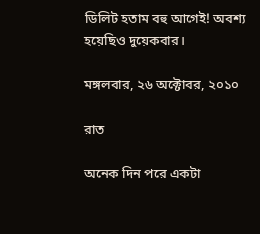ডিলিট হতাম বহু আগেই! অবশ্য হয়েছিও দুয়েকবার।

মঙ্গলবার, ২৬ অক্টোবর, ২০১০

রাত

অনেক দিন পরে একটা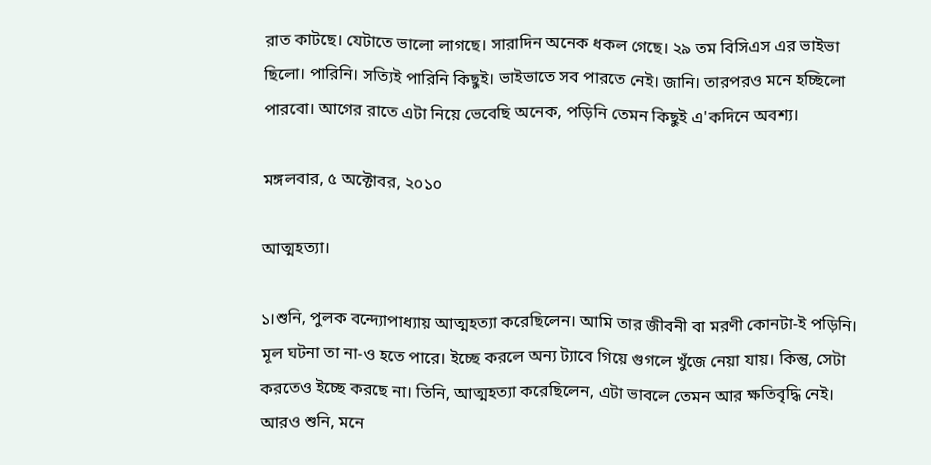রাত কাটছে। যেটাতে ভালো লাগছে। সারাদিন অনেক ধকল গেছে। ২৯ তম বিসিএস এর ভাইভা ছিলো। পারিনি। সত্যিই পারিনি কিছুই। ভাইভাতে সব পারতে নেই। জানি। তারপরও মনে হচ্ছিলো পারবো। আগের রাতে এটা নিয়ে ভেবেছি অনেক, পড়িনি তেমন কিছুই এ'কদিনে অবশ্য।

মঙ্গলবার, ৫ অক্টোবর, ২০১০

আত্মহত্যা।

১।শুনি, পুলক বন্দ্যোপাধ্যায় আত্মহত্যা করেছিলেন। আমি তার জীবনী বা মরণী কোনটা-ই পড়িনি। মূল ঘটনা তা না-ও হতে পারে। ইচ্ছে করলে অন্য ট্যাবে গিয়ে গুগলে খুঁজে নেয়া যায়। কিন্তু, সেটা করতেও ইচ্ছে করছে না। তিনি, আত্মহত্যা করেছিলেন, এটা ভাবলে তেমন আর ক্ষতিবৃদ্ধি নেই। আরও শুনি, মনে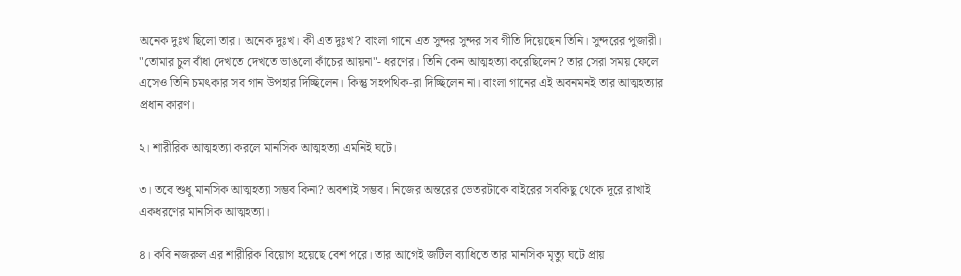অনেক দুঃখ ছিলো তার। অনেক দুঃখ। কী এত দুঃখ? বাংলা গানে এত সুন্দর সুন্দর সব গীতি দিয়েছেন তিনি। সুন্দরের পুজারী। "তোমার চুল বাঁধা দেখতে দেখতে ভাঙলো কাঁচের আয়না"- ধরণের। তিনি কেন আত্মহত্যা করেছিলেন? তার সেরা সময় ফেলে এসেও তিনি চমৎকার সব গান উপহার দিচ্ছিলেন। কিন্তু সহপথিক-রা দিচ্ছিলেন না। বাংলা গানের এই অবনমনই তার আত্মহত্যার প্রধান কারণ।

২। শারীরিক আত্মহত্যা করলে মানসিক আত্মহত্যা এমনিই ঘটে।

৩। তবে শুধু মানসিক আত্মহত্যা সম্ভব কিনা? অবশ্যই সম্ভব। নিজের অন্তরের ভেতরটাকে বাইরের সবকিছু থেকে দূরে রাখাই একধরণের মানসিক আত্মহত্যা।

৪। কবি নজরুল এর শারীরিক বিয়োগ হয়েছে বেশ পরে। তার আগেই জটিল ব্যাধিতে তার মানসিক মৃত্যু ঘটে প্রায়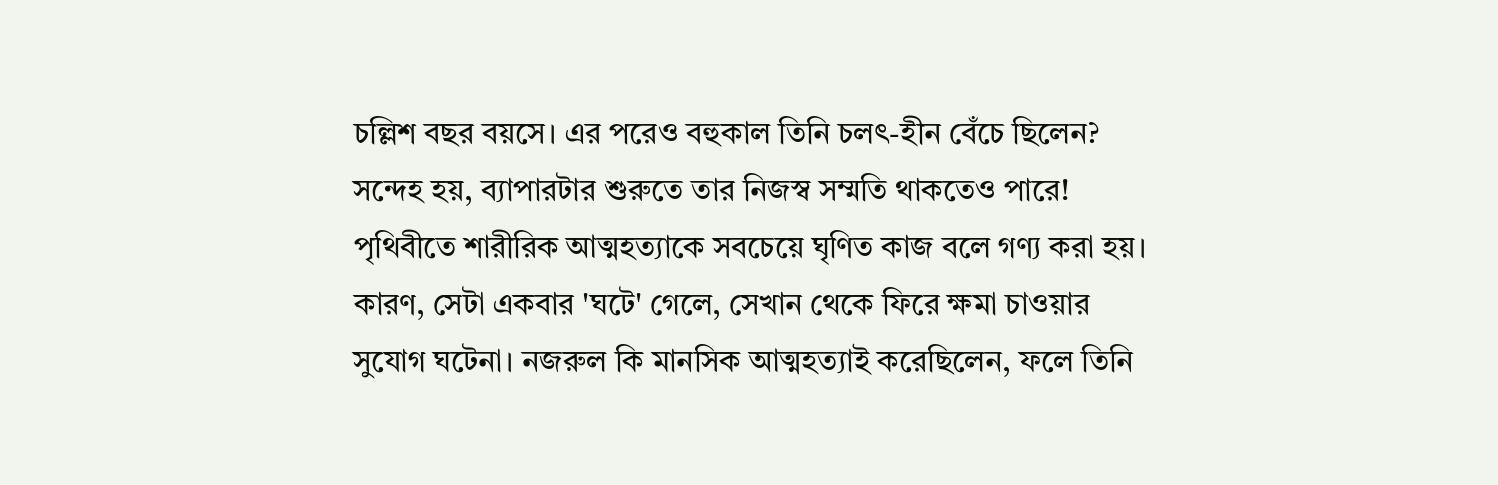চল্লিশ বছর বয়সে। এর পরেও বহুকাল তিনি চলৎ-হীন বেঁচে ছিলেন? সন্দেহ হয়, ব্যাপারটার শুরুতে তার নিজস্ব সম্মতি থাকতেও পারে! পৃথিবীতে শারীরিক আত্মহত্যাকে সবচেয়ে ঘৃণিত কাজ বলে গণ্য করা হয়। কারণ, সেটা একবার 'ঘটে' গেলে, সেখান থেকে ফিরে ক্ষমা চাওয়ার সুযোগ ঘটেনা। নজরুল কি মানসিক আত্মহত্যাই করেছিলেন, ফলে তিনি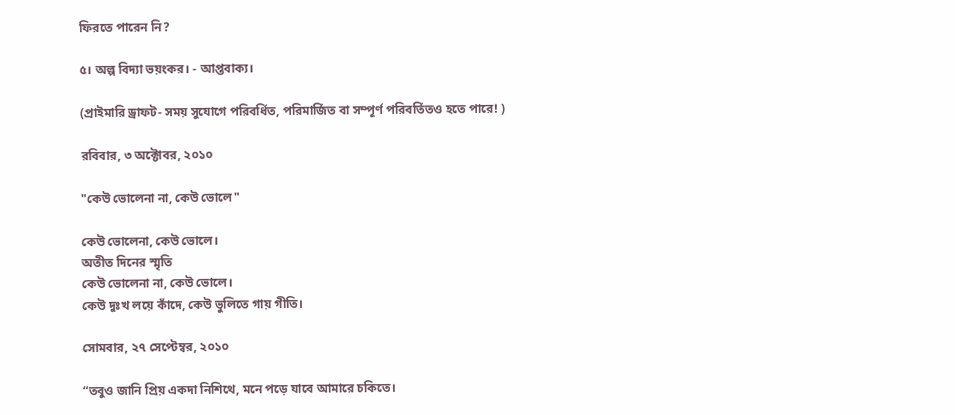ফিরতে পারেন নি?

৫। অল্প বিদ্যা ভয়ংকর। - আপ্তবাক্য।

(প্রাইমারি ড্রাফট- সময় সুযোগে পরিবর্ধিত, পরিমার্জিত বা সম্পূর্ণ পরিবর্তিতও হতে পারে! )

রবিবার, ৩ অক্টোবর, ২০১০

"কেউ ভোলেনা না, কেউ ভোলে"

কেউ ভোলেনা, কেউ ভোলে।
অতীত দিনের স্মৃতি
কেউ ভোলেনা না, কেউ ভোলে।
কেউ দুঃখ লয়ে কাঁদে, কেউ ভুলিতে গায় গীতি।

সোমবার, ২৭ সেপ্টেম্বর, ২০১০

“তবুও জানি প্রিয় একদা নিশিথে, মনে পড়ে যাবে আমারে চকিতে।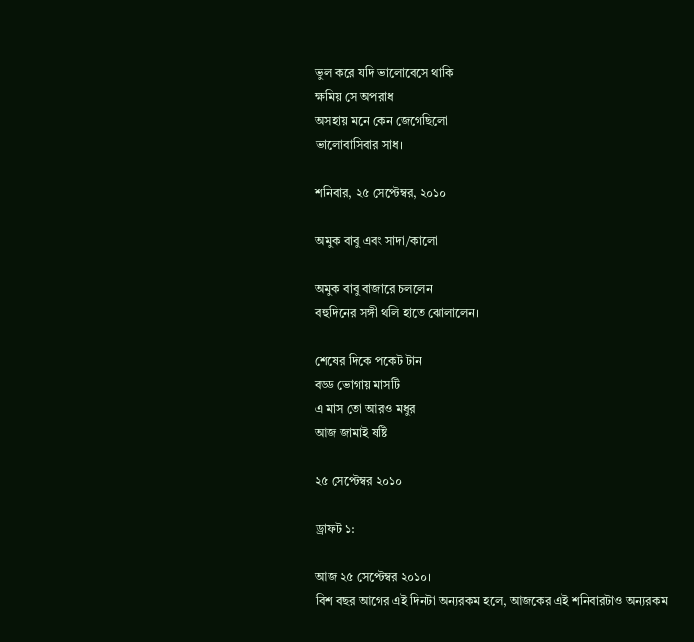ভুল করে যদি ভালোবেসে থাকি
ক্ষমিয় সে অপরাধ
অসহায় মনে কেন জেগেছিলো
ভালোবাসিবার সাধ।

শনিবার, ২৫ সেপ্টেম্বর, ২০১০

অমুক বাবু এবং সাদা/কালো

অমুক বাবু বাজারে চললেন
বহুদিনের সঙ্গী থলি হাতে ঝোলালেন।

শেষের দিকে পকেট টান
বড্ড ভোগায় মাসটি
এ মাস তো আরও মধুর
আজ জামাই ষষ্টি

২৫ সেপ্টেম্বর ২০১০

ড্রাফট ১:

আজ ২৫ সেপ্টেম্বর ২০১০।
বিশ বছর আগের এই দিনটা অন্যরকম হলে, আজকের এই শনিবারটাও অন্যরকম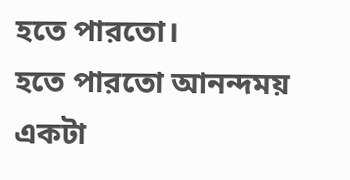হতে পারতো।
হতে পারতো আনন্দময় একটা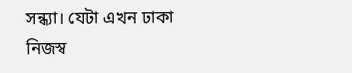সন্ধ্যা। যেটা এখন ঢাকা নিজস্ব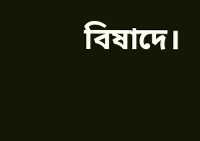বিষাদে।